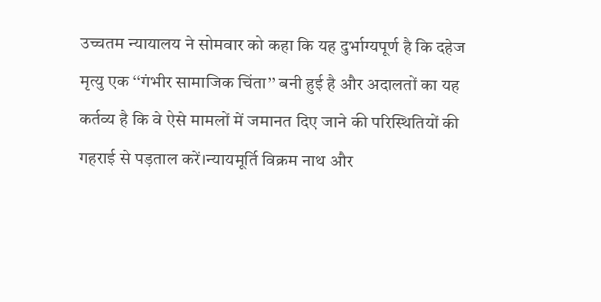उच्चतम न्यायालय ने सोमवार को कहा कि यह दुर्भाग्यपूर्ण है कि दहेज मृत्यु एक ‘‘गंभीर सामाजिक चिंता’’ बनी हुई है और अदालतों का यह कर्तव्य है कि वे ऐसे मामलों में जमानत दिए जाने की परिस्थितियों की गहराई से पड़ताल करें।न्यायमूर्ति विक्रम नाथ और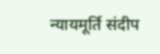न्यायमूर्ति संदीप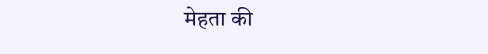मेहता की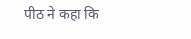पीठ ने कहा कि